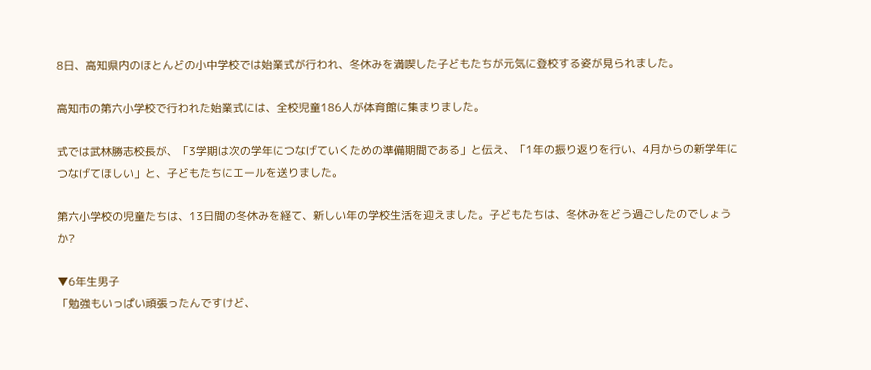8日、高知県内のほとんどの小中学校では始業式が行われ、冬休みを満喫した子どもたちが元気に登校する姿が見られました。

高知市の第六小学校で行われた始業式には、全校児童186人が体育館に集まりました。

式では武林勝志校長が、「3学期は次の学年につなげていくための準備期間である」と伝え、「1年の振り返りを行い、4月からの新学年につなげてほしい」と、子どもたちにエールを送りました。

第六小学校の児童たちは、13日間の冬休みを経て、新しい年の学校生活を迎えました。子どもたちは、冬休みをどう過ごしたのでしょうか?

▼6年生男子
「勉強もいっぱい頑張ったんですけど、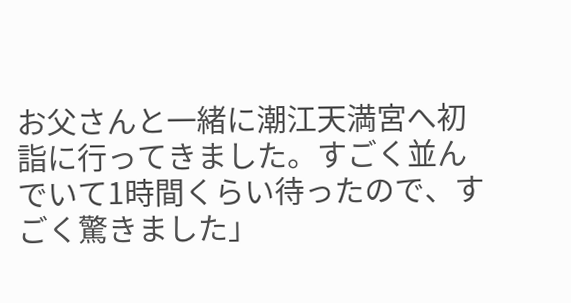お父さんと一緒に潮江天満宮へ初詣に行ってきました。すごく並んでいて1時間くらい待ったので、すごく驚きました」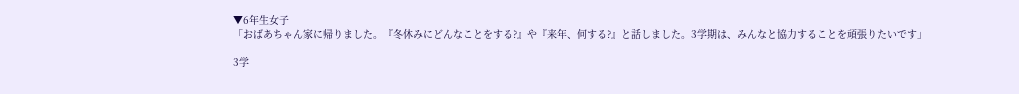▼6年生女子
「おばあちゃん家に帰りました。『冬休みにどんなことをする?』や『来年、何する?』と話しました。3学期は、みんなと協力することを頑張りたいです」

3学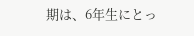期は、6年生にとっ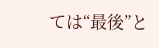ては“最後”と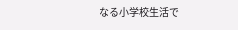なる小学校生活で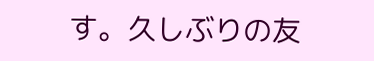す。久しぶりの友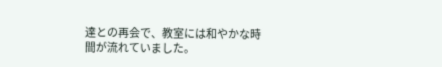達との再会で、教室には和やかな時間が流れていました。